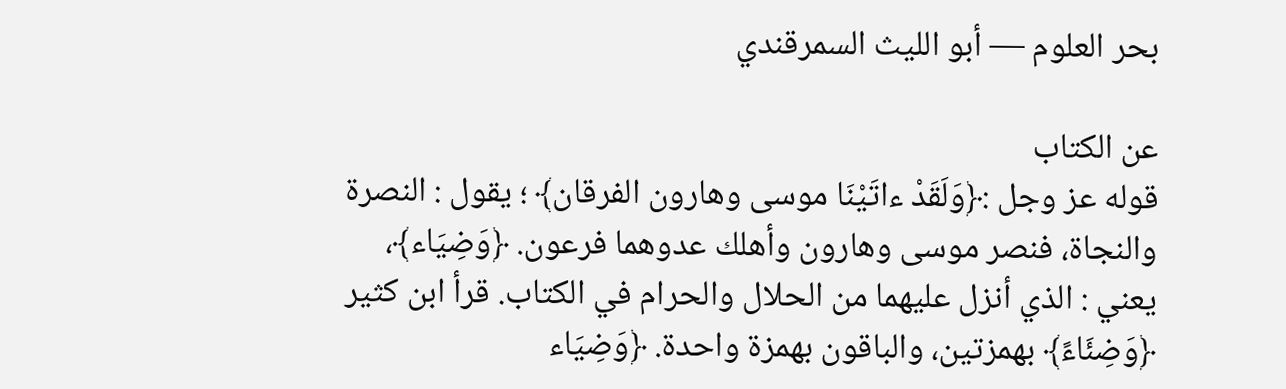بحر العلوم — أبو الليث السمرقندي

عن الكتاب
قوله عز وجل :﴿وَلَقَدْ ءاتَيْنَا موسى وهارون الفرقان﴾ ؛ يقول : النصرة والنجاة، فنصر موسى وهارون وأهلك عدوهما فرعون. ﴿وَضِيَاء﴾، يعني : الذي أنزل عليهما من الحلال والحرام في الكتاب. قرأ ابن كثير ﴿وَضِئَاءً﴾ بهمزتين، والباقون بهمزة واحدة. ﴿وَضِيَاء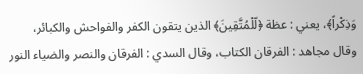وَذِكْراً﴾، يعني : عظة ﴿لّلْمُتَّقِينَ﴾ الذين يتقون الكفر والفواحش والكبائر، وقال مجاهد : الفرقان الكتاب، وقال السدي : الفرقان والنصر والضياء النور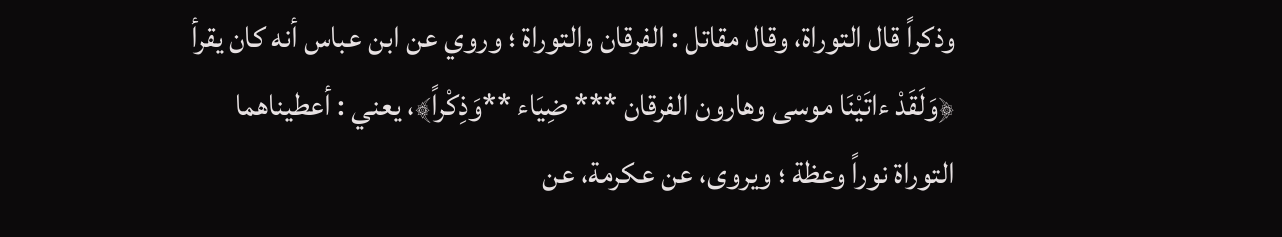وذكراً قال التوراة، وقال مقاتل : الفرقان والتوراة ؛ وروي عن ابن عباس أنه كان يقرأ ﴿وَلَقَدْ ءاتَيْنَا موسى وهارون الفرقان *** ضِيَاء **وَذِكْراً﴾، يعني : أعطيناهما التوراة نوراً وعظة ؛ ويروى، عن عكرمة، عن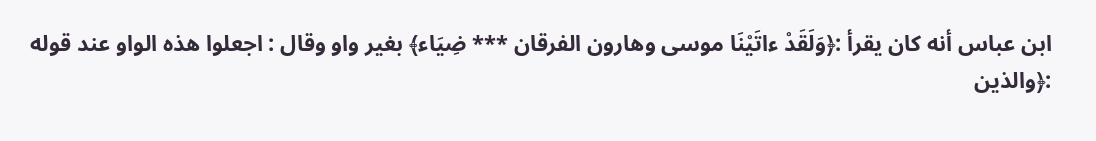ابن عباس أنه كان يقرأ :﴿وَلَقَدْ ءاتَيْنَا موسى وهارون الفرقان *** ضِيَاء﴾ بغير واو وقال : اجعلوا هذه الواو عند قوله :﴿والذين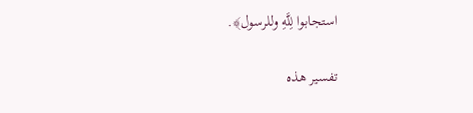استجابوا لِلَّهِ وللرسول﴾.

تفسير هذه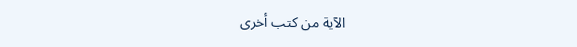الآية من كتب أخرى